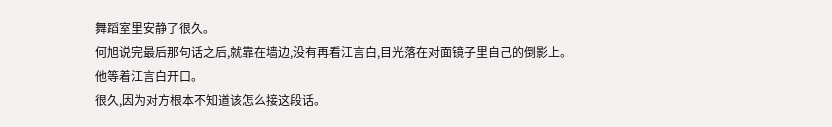舞蹈室里安静了很久。
何旭说完最后那句话之后,就靠在墙边,没有再看江言白,目光落在对面镜子里自己的倒影上。
他等着江言白开口。
很久,因为对方根本不知道该怎么接这段话。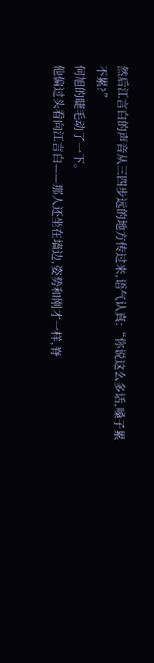然后江言白的声音从三四步远的地方传过来,语气认真:“你说这么多话,嗓子累不累?”
何旭的睫毛动了一下。
他偏过头看向江言白——那人还坐在墙边,姿势和刚才一样,脊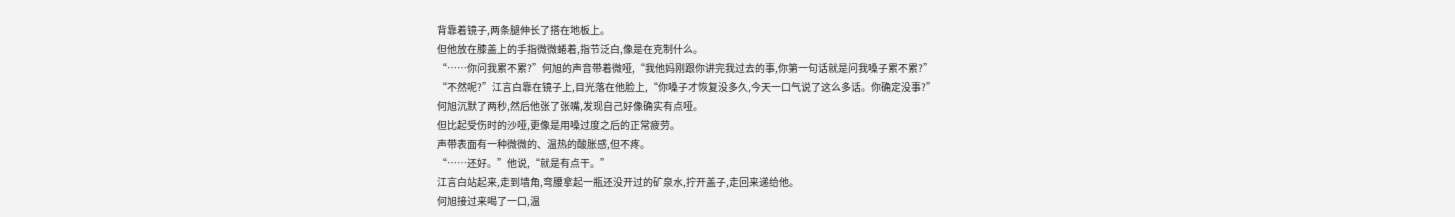背靠着镜子,两条腿伸长了搭在地板上。
但他放在膝盖上的手指微微蜷着,指节泛白,像是在克制什么。
“……你问我累不累?”何旭的声音带着微哑,“我他妈刚跟你讲完我过去的事,你第一句话就是问我嗓子累不累?”
“不然呢?”江言白靠在镜子上,目光落在他脸上,“你嗓子才恢复没多久,今天一口气说了这么多话。你确定没事?”
何旭沉默了两秒,然后他张了张嘴,发现自己好像确实有点哑。
但比起受伤时的沙哑,更像是用嗓过度之后的正常疲劳。
声带表面有一种微微的、温热的酸胀感,但不疼。
“……还好。”他说,“就是有点干。”
江言白站起来,走到墙角,弯腰拿起一瓶还没开过的矿泉水,拧开盖子,走回来递给他。
何旭接过来喝了一口,温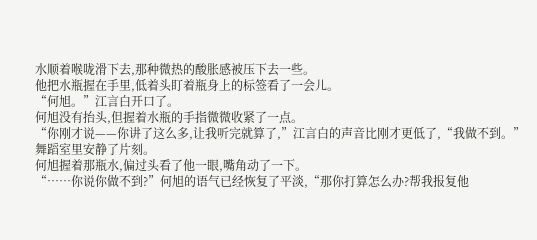水顺着喉咙滑下去,那种微热的酸胀感被压下去一些。
他把水瓶握在手里,低着头盯着瓶身上的标签看了一会儿。
“何旭。”江言白开口了。
何旭没有抬头,但握着水瓶的手指微微收紧了一点。
“你刚才说——你讲了这么多,让我听完就算了,”江言白的声音比刚才更低了,“我做不到。”
舞蹈室里安静了片刻。
何旭握着那瓶水,偏过头看了他一眼,嘴角动了一下。
“……你说你做不到?”何旭的语气已经恢复了平淡,“那你打算怎么办?帮我报复他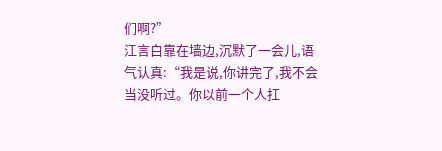们啊?”
江言白靠在墙边,沉默了一会儿,语气认真:“我是说,你讲完了,我不会当没听过。你以前一个人扛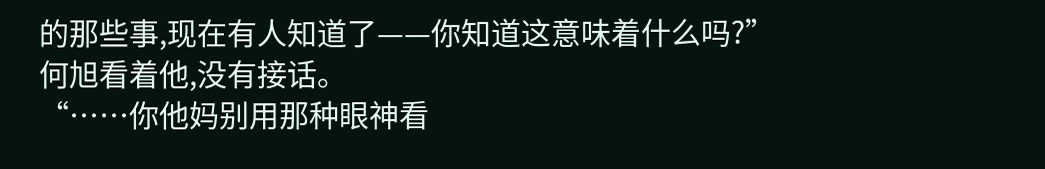的那些事,现在有人知道了——你知道这意味着什么吗?”
何旭看着他,没有接话。
“……你他妈别用那种眼神看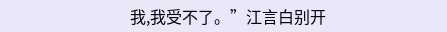我,我受不了。”江言白别开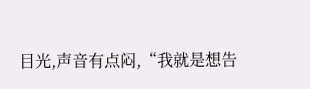目光,声音有点闷,“我就是想告